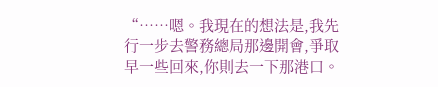“……嗯。我現在的想法是,我先行一步去警務總局那邊開會,爭取早一些回來,你則去一下那港口。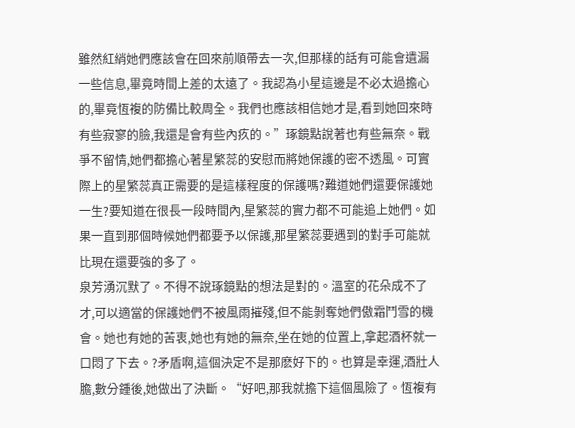雖然紅綃她們應該會在回來前順帶去一次,但那樣的話有可能會遺漏一些信息,畢竟時間上差的太遠了。我認為小星這邊是不必太過擔心的,畢竟恆複的防備比較周全。我們也應該相信她才是,看到她回來時有些寂寥的臉,我還是會有些內疚的。”琢鏡點說著也有些無奈。戰爭不留情,她們都擔心著星繁蕊的安慰而將她保護的密不透風。可實際上的星繁蕊真正需要的是這樣程度的保護嗎?難道她們還要保護她一生?要知道在很長一段時間內,星繁蕊的實力都不可能追上她們。如果一直到那個時候她們都要予以保護,那星繁蕊要遇到的對手可能就比現在還要強的多了。
泉芳湧沉默了。不得不說琢鏡點的想法是對的。溫室的花朵成不了才,可以適當的保護她們不被風雨摧殘,但不能剝奪她們傲霜鬥雪的機會。她也有她的苦衷,她也有她的無奈,坐在她的位置上,拿起酒杯就一口悶了下去。?矛盾啊,這個決定不是那麽好下的。也算是幸運,酒壯人膽,數分鍾後,她做出了決斷。“好吧,那我就擔下這個風險了。恆複有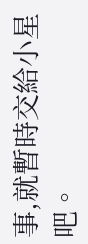事,就暫時交給小星吧。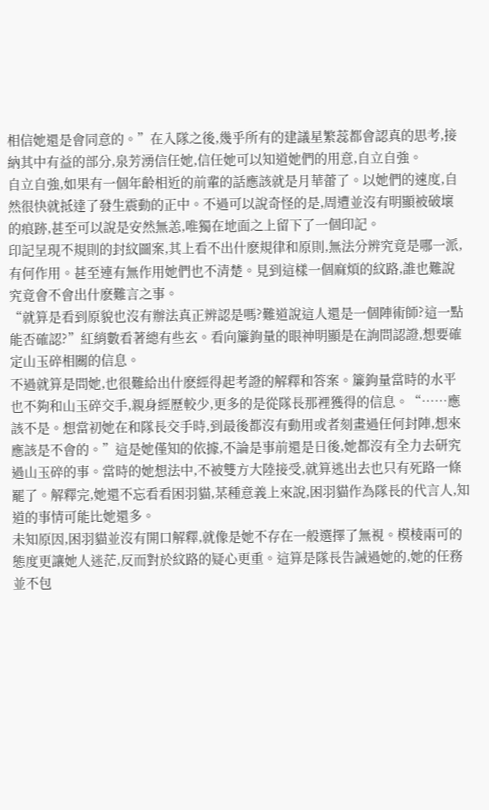相信她還是會同意的。”在入隊之後,幾乎所有的建議星繁蕊都會認真的思考,接納其中有益的部分,泉芳湧信任她,信任她可以知道她們的用意,自立自強。
自立自強,如果有一個年齡相近的前輩的話應該就是月華蕾了。以她們的速度,自然很快就抵達了發生震動的正中。不過可以說奇怪的是,周遭並沒有明顯被破壞的痕跡,甚至可以說是安然無恙,唯獨在地面之上留下了一個印記。
印記呈現不規則的封紋圖案,其上看不出什麽規律和原則,無法分辨究竟是哪一派,有何作用。甚至連有無作用她們也不清楚。見到這樣一個麻煩的紋路,誰也難說究竟會不會出什麽難言之事。
“就算是看到原貌也沒有辦法真正辨認是嗎?難道說這人還是一個陣術師?這一點能否確認?”紅綃數看著總有些玄。看向簾鉤量的眼神明顯是在詢問認證,想要確定山玉碎相關的信息。
不過就算是問她,也很難給出什麽經得起考證的解釋和答案。簾鉤量當時的水平也不夠和山玉碎交手,親身經歷較少,更多的是從隊長那裡獲得的信息。“……應該不是。想當初她在和隊長交手時,到最後都沒有動用或者刻畫過任何封陣,想來應該是不會的。”這是她僅知的依據,不論是事前還是日後,她都沒有全力去研究過山玉碎的事。當時的她想法中,不被雙方大陸接受,就算逃出去也只有死路一條罷了。解釋完,她還不忘看看困羽貓,某種意義上來說,困羽貓作為隊長的代言人,知道的事情可能比她還多。
未知原因,困羽貓並沒有開口解釋,就像是她不存在一般選擇了無視。模棱兩可的態度更讓她人迷茫,反而對於紋路的疑心更重。這算是隊長告誡過她的,她的任務並不包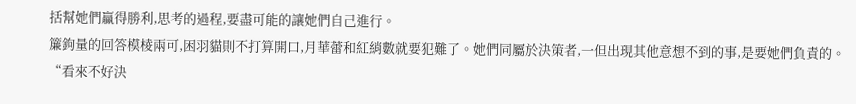括幫她們贏得勝利,思考的過程,要盡可能的讓她們自己進行。
簾鉤量的回答模棱兩可,困羽貓則不打算開口,月華蕾和紅綃數就要犯難了。她們同屬於決策者,一但出現其他意想不到的事,是要她們負責的。“看來不好決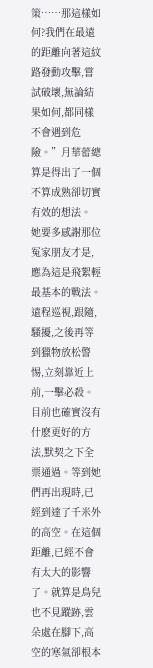策……那這樣如何?我們在最遠的距離向著這紋路發動攻擊,嘗試破壞,無論結果如何,都同樣不會遇到危險。”月華蕾總算是得出了一個不算成熟卻切實有效的想法。
她要多感謝那位冤家朋友才是,應為這是飛絮輕最基本的戰法。遠程巡視,跟隨,騷擾,之後再等到獵物放松警惕,立刻靠近上前,一擊必殺。 目前也確實沒有什麽更好的方法,默契之下全票通過。等到她們再出現時,已經到達了千米外的高空。在這個距離,已經不會有太大的影響了。就算是鳥兒也不見蹤跡,雲朵處在腳下,高空的寒氣卻根本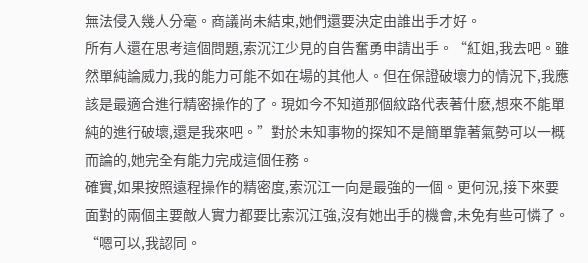無法侵入幾人分毫。商議尚未結束,她們還要決定由誰出手才好。
所有人還在思考這個問題,索沉江少見的自告奮勇申請出手。“紅姐,我去吧。雖然單純論威力,我的能力可能不如在場的其他人。但在保證破壞力的情況下,我應該是最適合進行精密操作的了。現如今不知道那個紋路代表著什麽,想來不能單純的進行破壞,還是我來吧。”對於未知事物的探知不是簡單靠著氣勢可以一概而論的,她完全有能力完成這個任務。
確實,如果按照遠程操作的精密度,索沉江一向是最強的一個。更何況,接下來要面對的兩個主要敵人實力都要比索沉江強,沒有她出手的機會,未免有些可憐了。“嗯可以,我認同。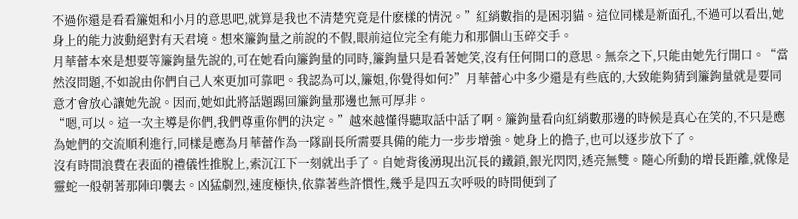不過你還是看看簾姐和小月的意思吧,就算是我也不清楚究竟是什麽樣的情況。”紅綃數指的是困羽貓。這位同樣是新面孔,不過可以看出,她身上的能力波動絕對有天君境。想來簾鉤量之前說的不假,眼前這位完全有能力和那個山玉碎交手。
月華蕾本來是想要等簾鉤量先說的,可在她看向簾鉤量的同時,簾鉤量只是看著她笑,沒有任何開口的意思。無奈之下,只能由她先行開口。“當然沒問題,不如說由你們自己人來更加可靠吧。我認為可以,簾姐,你覺得如何?”月華蕾心中多少還是有些底的,大致能夠猜到簾鉤量就是要同意才會放心讓她先說。因而,她如此將話題踢回簾鉤量那邊也無可厚非。
“嗯,可以。這一次主導是你們,我們尊重你們的決定。”越來越懂得聽取話中話了啊。簾鉤量看向紅綃數那邊的時候是真心在笑的,不只是應為她們的交流順利進行,同樣是應為月華蕾作為一隊副長所需要具備的能力一步步增強。她身上的擔子,也可以逐步放下了。
沒有時間浪費在表面的禮儀性推脫上,索沉江下一刻就出手了。自她背後湧現出沉長的鐵鎖,銀光閃閃,透亮無雙。隨心所動的增長距離,就像是靈蛇一般朝著那陣印襲去。凶猛劇烈,速度極快,依靠著些許慣性,幾乎是四五次呼吸的時間便到了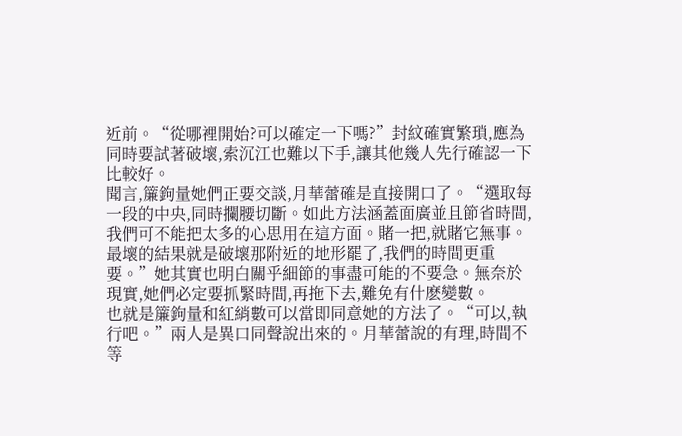近前。“從哪裡開始?可以確定一下嗎?”封紋確實繁瑣,應為同時要試著破壞,索沉江也難以下手,讓其他幾人先行確認一下比較好。
聞言,簾鉤量她們正要交談,月華蕾確是直接開口了。“選取每一段的中央,同時攔腰切斷。如此方法涵蓋面廣並且節省時間,我們可不能把太多的心思用在這方面。賭一把,就賭它無事。最壞的結果就是破壞那附近的地形罷了,我們的時間更重要。”她其實也明白關乎細節的事盡可能的不要急。無奈於現實,她們必定要抓緊時間,再拖下去,難免有什麽變數。
也就是簾鉤量和紅綃數可以當即同意她的方法了。“可以,執行吧。”兩人是異口同聲說出來的。月華蕾說的有理,時間不等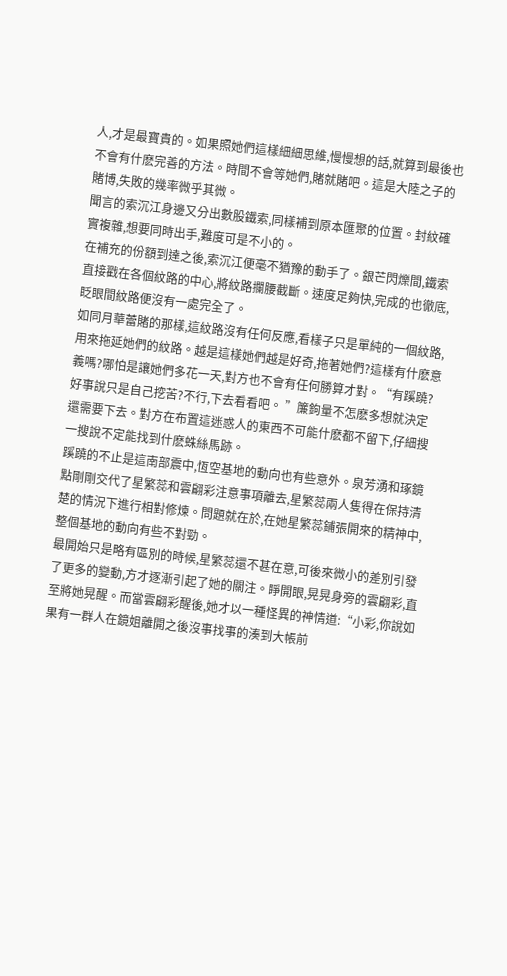人,才是最寶貴的。如果照她們這樣細細思維,慢慢想的話,就算到最後也不會有什麽完善的方法。時間不會等她們,賭就賭吧。這是大陸之子的賭博,失敗的幾率微乎其微。
聞言的索沉江身邊又分出數股鐵索,同樣補到原本匯聚的位置。封紋確實複雜,想要同時出手,難度可是不小的。
在補充的份額到達之後,索沉江便毫不猶豫的動手了。銀芒閃爍間,鐵索直接戳在各個紋路的中心,將紋路攔腰截斷。速度足夠快,完成的也徹底,眨眼間紋路便沒有一處完全了。
如同月華蕾賭的那樣,這紋路沒有任何反應,看樣子只是單純的一個紋路,用來拖延她們的紋路。越是這樣她們越是好奇,拖著她們?這樣有什麽意義嗎?哪怕是讓她們多花一天,對方也不會有任何勝算才對。“有蹊蹺?好事說只是自己挖苦?不行,下去看看吧。 ”簾鉤量不怎麽多想就決定還需要下去。對方在布置這迷惑人的東西不可能什麽都不留下,仔細搜一搜說不定能找到什麽蛛絲馬跡。
蹊蹺的不止是這南部震中,恆空基地的動向也有些意外。泉芳湧和琢鏡點剛剛交代了星繁蕊和雲翩彩注意事項離去,星繁蕊兩人隻得在保持清楚的情況下進行相對修煉。問題就在於,在她星繁蕊鋪張開來的精神中,整個基地的動向有些不對勁。
最開始只是略有區別的時候,星繁蕊還不甚在意,可後來微小的差別引發了更多的變動,方才逐漸引起了她的關注。睜開眼,晃晃身旁的雲翩彩,直至將她晃醒。而當雲翩彩醒後,她才以一種怪異的神情道:“小彩,你說如果有一群人在鏡姐離開之後沒事找事的湊到大帳前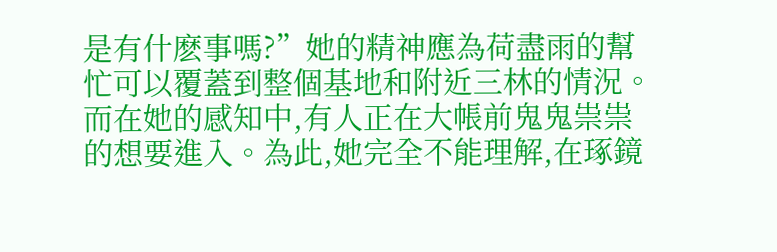是有什麽事嗎?”她的精神應為荷盡雨的幫忙可以覆蓋到整個基地和附近三林的情況。而在她的感知中,有人正在大帳前鬼鬼祟祟的想要進入。為此,她完全不能理解,在琢鏡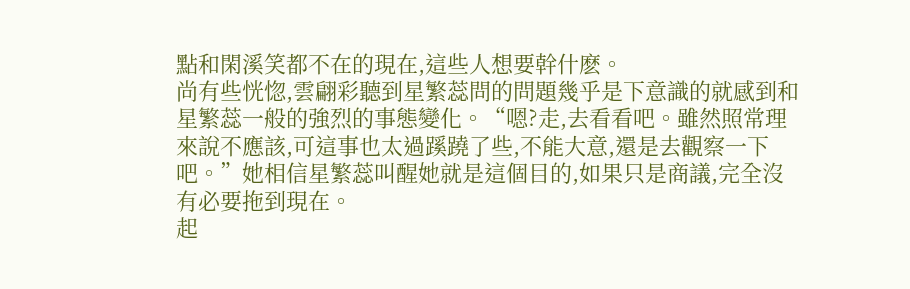點和閑溪笑都不在的現在,這些人想要幹什麽。
尚有些恍惚,雲翩彩聽到星繁蕊問的問題幾乎是下意識的就感到和星繁蕊一般的強烈的事態變化。“嗯?走,去看看吧。雖然照常理來說不應該,可這事也太過蹊蹺了些,不能大意,還是去觀察一下吧。”她相信星繁蕊叫醒她就是這個目的,如果只是商議,完全沒有必要拖到現在。
起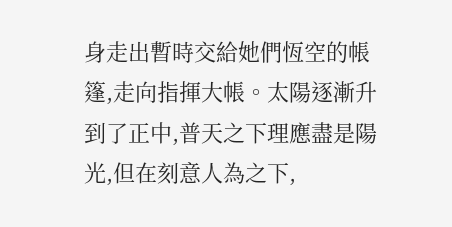身走出暫時交給她們恆空的帳篷,走向指揮大帳。太陽逐漸升到了正中,普天之下理應盡是陽光,但在刻意人為之下,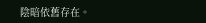陰暗依舊存在。